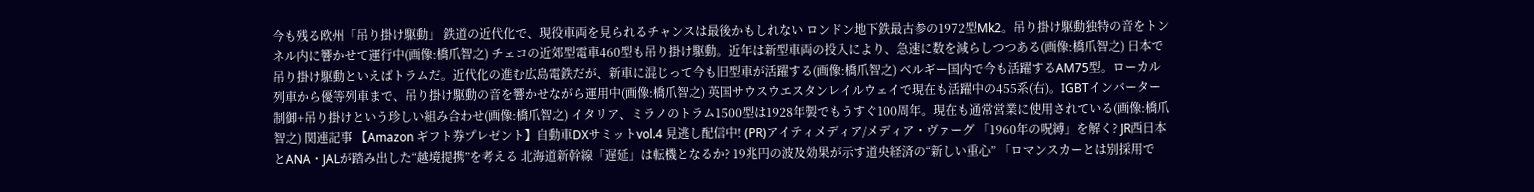今も残る欧州「吊り掛け駆動」 鉄道の近代化で、現役車両を見られるチャンスは最後かもしれない ロンドン地下鉄最古参の1972型Mk2。吊り掛け駆動独特の音をトンネル内に響かせて運行中(画像:橋爪智之) チェコの近郊型電車460型も吊り掛け駆動。近年は新型車両の投入により、急速に数を減らしつつある(画像:橋爪智之) 日本で吊り掛け駆動といえばトラムだ。近代化の進む広島電鉄だが、新車に混じって今も旧型車が活躍する(画像:橋爪智之) ベルギー国内で今も活躍するAM75型。ローカル列車から優等列車まで、吊り掛け駆動の音を響かせながら運用中(画像:橋爪智之) 英国サウスウエスタンレイルウェイで現在も活躍中の455系(右)。IGBTインバーター制御+吊り掛けという珍しい組み合わせ(画像:橋爪智之) イタリア、ミラノのトラム1500型は1928年製でもうすぐ100周年。現在も通常営業に使用されている(画像:橋爪智之) 関連記事 【Amazon ギフト券プレゼント】自動車DXサミットvol.4 見逃し配信中! (PR)アイティメディア/メディア・ヴァーグ 「1960年の呪縛」を解く? JR西日本とANA・JALが踏み出した“越境提携”を考える 北海道新幹線「遅延」は転機となるか? 19兆円の波及効果が示す道央経済の“新しい重心” 「ロマンスカーとは別採用で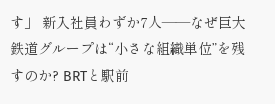す」 新入社員わずか7人――なぜ巨大鉄道グループは“小さな組織単位”を残すのか? BRTと駅前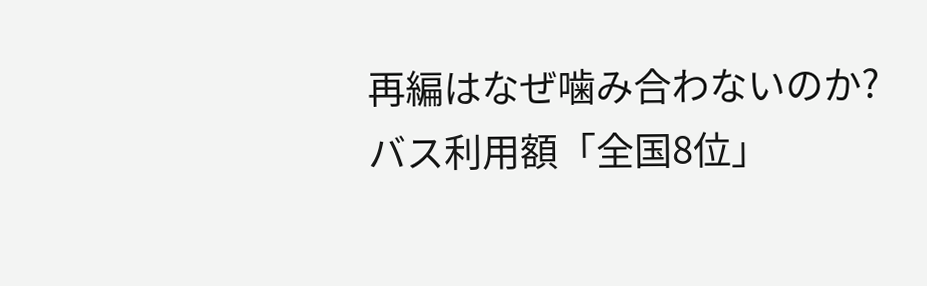再編はなぜ噛み合わないのか? バス利用額「全国8位」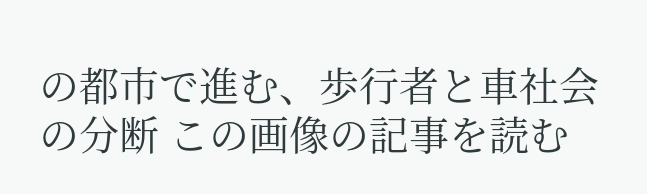の都市で進む、歩行者と車社会の分断 この画像の記事を読む